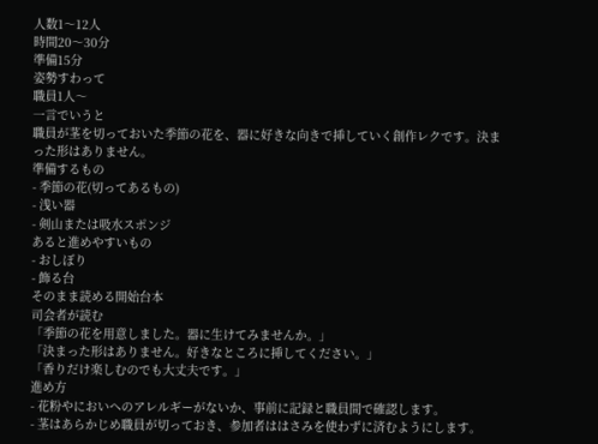人数1〜12人
時間20〜30分
準備15分
姿勢すわって
職員1人〜
一言でいうと
職員が茎を切っておいた季節の花を、器に好きな向きで挿していく創作レクです。決まった形はありません。
準備するもの
- 季節の花(切ってあるもの)
- 浅い器
- 剣山または吸水スポンジ
あると進めやすいもの
- おしぼり
- 飾る台
そのまま読める開始台本
司会者が読む
「季節の花を用意しました。器に生けてみませんか。」
「決まった形はありません。好きなところに挿してください。」
「香りだけ楽しむのでも大丈夫です。」
進め方
- 花粉やにおいへのアレルギーがないか、事前に記録と職員間で確認します。
- 茎はあらかじめ職員が切っておき、参加者ははさみを使わずに済むようにします。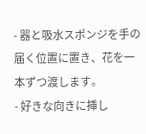- 器と吸水スポンジを手の届く位置に置き、花を一本ずつ渡します。
- 好きな向きに挿し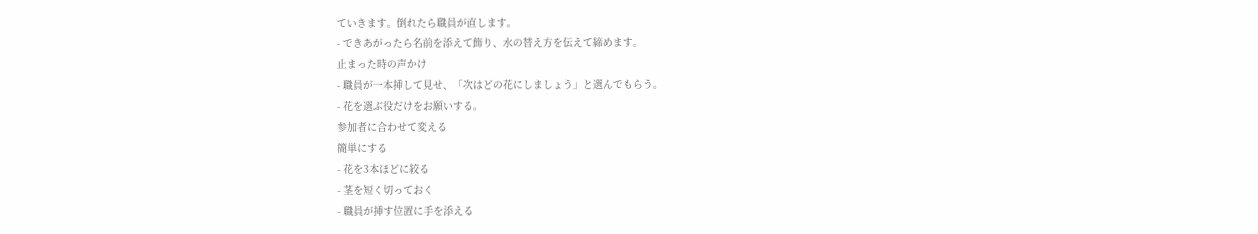ていきます。倒れたら職員が直します。
- できあがったら名前を添えて飾り、水の替え方を伝えて締めます。
止まった時の声かけ
- 職員が一本挿して見せ、「次はどの花にしましょう」と選んでもらう。
- 花を選ぶ役だけをお願いする。
参加者に合わせて変える
簡単にする
- 花を3本ほどに絞る
- 茎を短く切っておく
- 職員が挿す位置に手を添える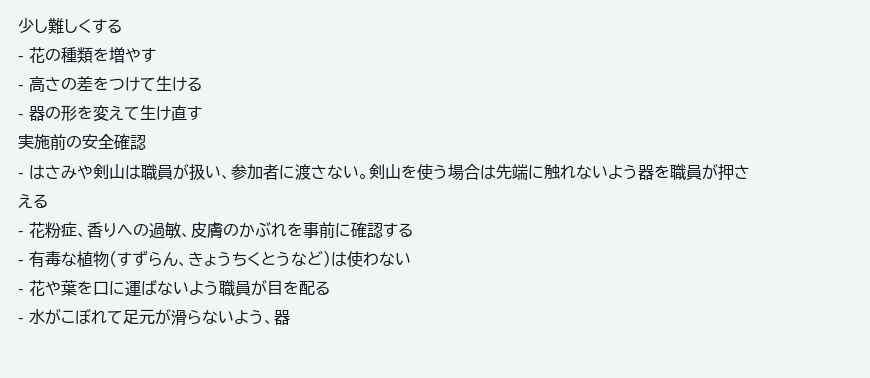少し難しくする
- 花の種類を増やす
- 高さの差をつけて生ける
- 器の形を変えて生け直す
実施前の安全確認
- はさみや剣山は職員が扱い、参加者に渡さない。剣山を使う場合は先端に触れないよう器を職員が押さえる
- 花粉症、香りへの過敏、皮膚のかぶれを事前に確認する
- 有毒な植物(すずらん、きょうちくとうなど)は使わない
- 花や葉を口に運ばないよう職員が目を配る
- 水がこぼれて足元が滑らないよう、器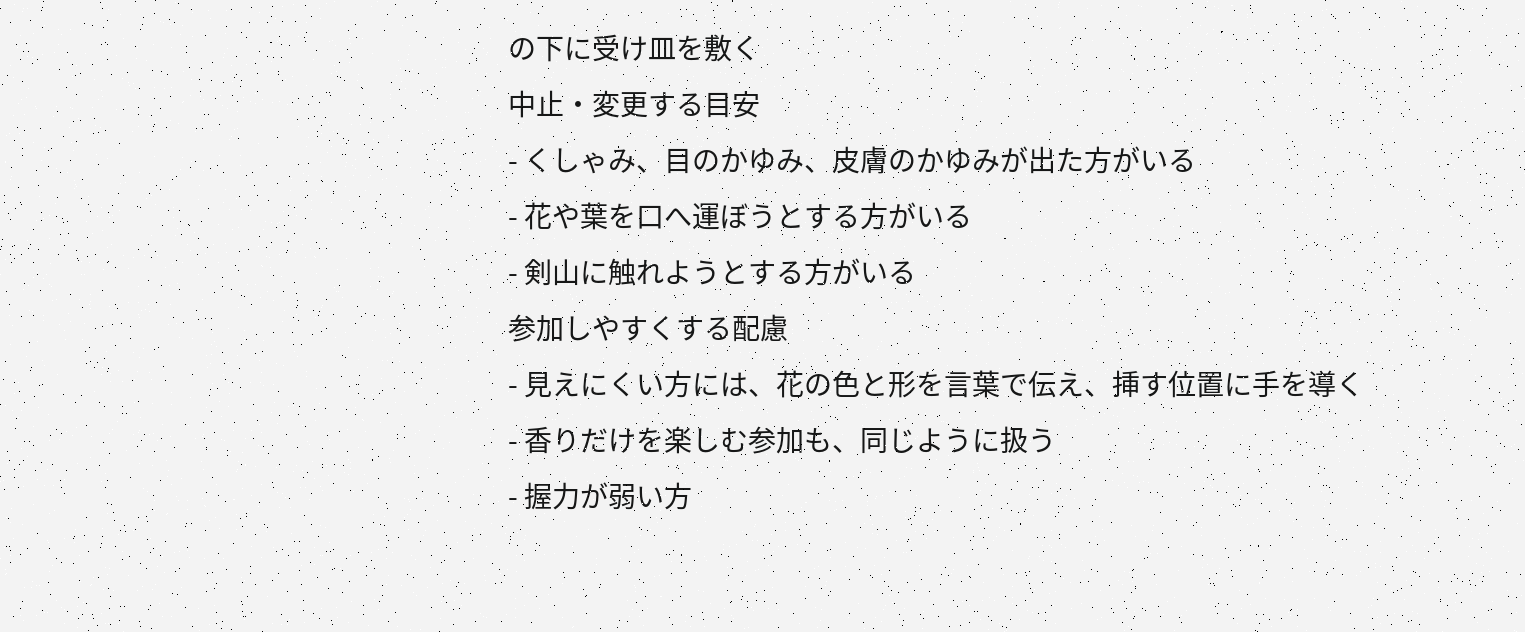の下に受け皿を敷く
中止・変更する目安
- くしゃみ、目のかゆみ、皮膚のかゆみが出た方がいる
- 花や葉を口へ運ぼうとする方がいる
- 剣山に触れようとする方がいる
参加しやすくする配慮
- 見えにくい方には、花の色と形を言葉で伝え、挿す位置に手を導く
- 香りだけを楽しむ参加も、同じように扱う
- 握力が弱い方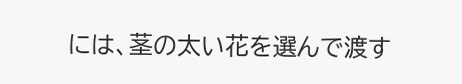には、茎の太い花を選んで渡す